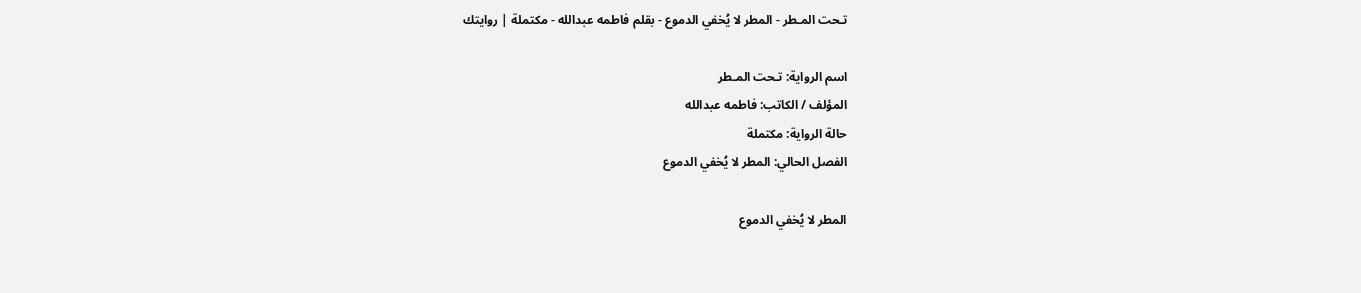تـحت المـطر - المطر لا يُخفي الدموع - بقلم فاطمه عبدالله - مكتملة | روايتك

اسم الرواية: تـحت المـطر
المؤلف / الكاتب: فاطمه عبدالله
حالة الرواية: مكتملة
الفصل الحالي: المطر لا يُخفي الدموع

المطر لا يُخفي الدموع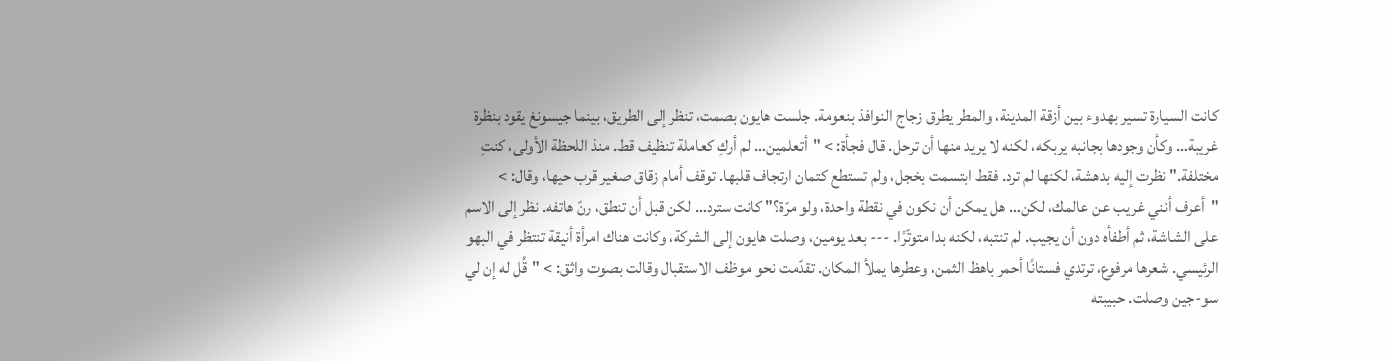كانت السيارة تسير بهدوء بين أزقة المدينة، والمطر يطرق زجاج النوافذ بنعومة. جلست هايون بصمت، تنظر إلى الطريق، بينما جيسونغ يقود بنظرة غريبة… وكأن وجودها بجانبه يربكه، لكنه لا يريد منها أن ترحل. قال فجأة: > "أتعلمين… لم أركِ كعاملة تنظيف قط. منذ اللحظة الأولى، كنتِ مختلفة." نظرت إليه بدهشة، لكنها لم ترد. فقط ابتسمت بخجل، ولم تستطع كتمان ارتجاف قلبها. توقف أمام زقاق صغير قرب حيها، وقال: > "أعرف أنني غريب عن عالمك، لكن… هل يمكن أن نكون في نقطة واحدة، ولو مرّة؟" كانت سترد… لكن قبل أن تنطق، رنّ هاتفه. نظر إلى الاسم على الشاشة، ثم أطفأه دون أن يجيب. لم تنتبه، لكنه بدا متوتّرًا. --- بعد يومين، وصلت هايون إلى الشركة، وكانت هناك امرأة أنيقة تنتظر في البهو الرئيسي. شعرها مرفوع، ترتدي فستانًا أحمر باهظ الثمن، وعطرها يملأ المكان. تقدّمت نحو موظف الاستقبال وقالت بصوت واثق: > "قُل له إن لي سو-جين وصلت. حبيبته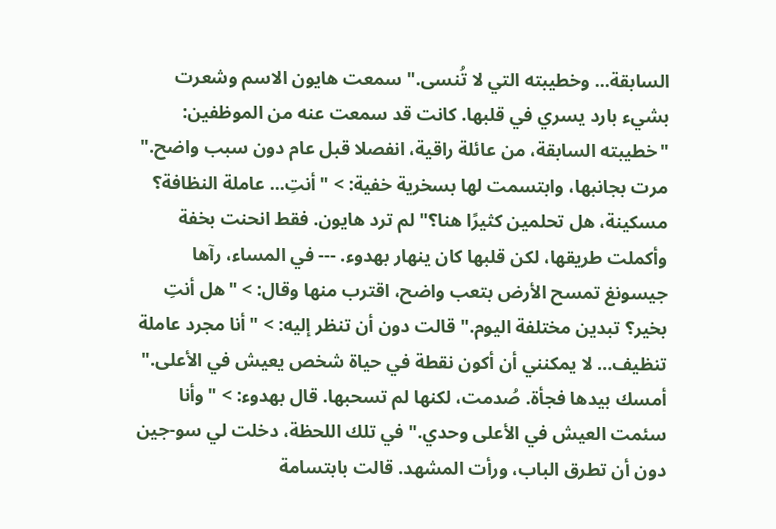السابقة... وخطيبته التي لا تُنسى." سمعت هايون الاسم وشعرت بشيء بارد يسري في قلبها. كانت قد سمعت عنه من الموظفين: "خطيبته السابقة، من عائلة راقية، انفصلا قبل عام دون سبب واضح." مرت بجانبها، وابتسمت لها بسخرية خفية: > "أنتِ... عاملة النظافة؟ مسكينة، هل تحلمين كثيرًا هنا؟" لم ترد هايون. فقط انحنت بخفة وأكملت طريقها، لكن قلبها كان ينهار بهدوء. --- في المساء، رآها جيسونغ تمسح الأرض بتعب واضح، اقترب منها وقال: > "هل أنتِ بخير؟ تبدين مختلفة اليوم." قالت دون أن تنظر إليه: > "أنا مجرد عاملة تنظيف… لا يمكنني أن أكون نقطة في حياة شخص يعيش في الأعلى." أمسك بيدها فجأة. صُدمت، لكنها لم تسحبها. قال بهدوء: > "وأنا سئمت العيش في الأعلى وحدي." في تلك اللحظة، دخلت لي سو-جين دون أن تطرق الباب، ورأت المشهد. قالت بابتسامة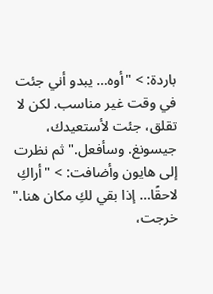باردة: > "أوه… يبدو أني جئت في وقت غير مناسب. لكن لا تقلق، جئت لأستعيدك، جيسونغ. وسأفعل." ثم نظرت إلى هايون وأضافت: > "أراكِ لاحقًا… إذا بقي لكِ مكان هنا." خرجت،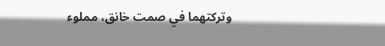وتركتهما في صمت خانق، مملوء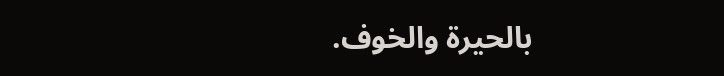بالحيرة والخوف.